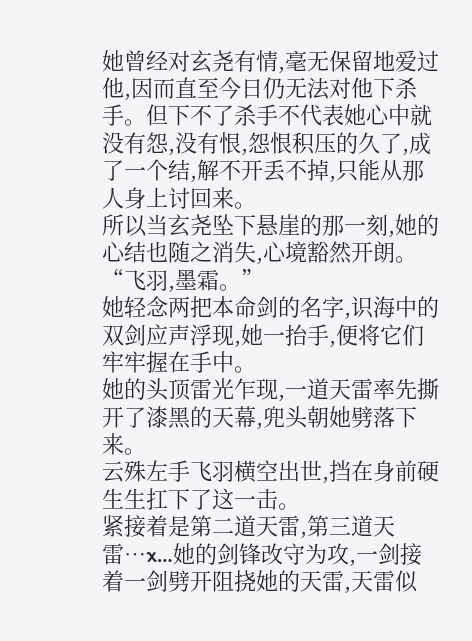她曾经对玄尧有情,毫无保留地爱过他,因而直至今日仍无法对他下杀手。但下不了杀手不代表她心中就没有怨,没有恨,怨恨积压的久了,成了一个结,解不开丢不掉,只能从那人身上讨回来。
所以当玄尧坠下悬崖的那一刻,她的心结也随之消失,心境豁然开朗。
“飞羽,墨霜。”
她轻念两把本命剑的名字,识海中的双剑应声浮现,她一抬手,便将它们牢牢握在手中。
她的头顶雷光乍现,一道天雷率先撕开了漆黑的天幕,兜头朝她劈落下来。
云殊左手飞羽横空出世,挡在身前硬生生扛下了这一击。
紧接着是第二道天雷,第三道天雷…x…她的剑锋改守为攻,一剑接着一剑劈开阻挠她的天雷,天雷似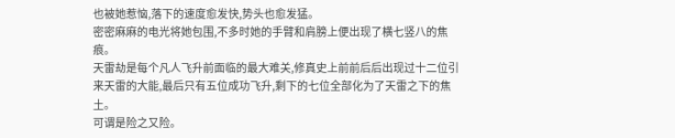也被她惹恼,落下的速度愈发快,势头也愈发猛。
密密麻麻的电光将她包围,不多时她的手臂和肩膀上便出现了横七竖八的焦痕。
天雷劫是每个凡人飞升前面临的最大难关,修真史上前前后后出现过十二位引来天雷的大能,最后只有五位成功飞升,剩下的七位全部化为了天雷之下的焦土。
可谓是险之又险。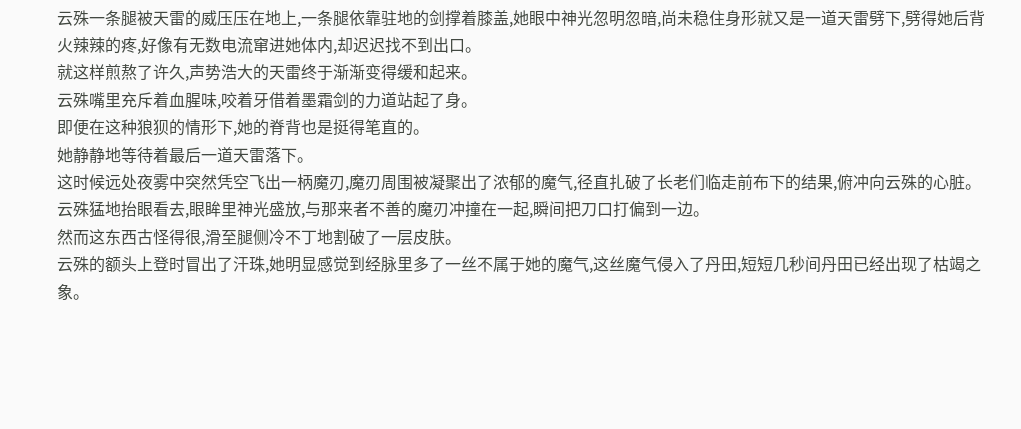云殊一条腿被天雷的威压压在地上,一条腿依靠驻地的剑撑着膝盖,她眼中神光忽明忽暗,尚未稳住身形就又是一道天雷劈下,劈得她后背火辣辣的疼,好像有无数电流窜进她体内,却迟迟找不到出口。
就这样煎熬了许久,声势浩大的天雷终于渐渐变得缓和起来。
云殊嘴里充斥着血腥味,咬着牙借着墨霜剑的力道站起了身。
即便在这种狼狈的情形下,她的脊背也是挺得笔直的。
她静静地等待着最后一道天雷落下。
这时候远处夜雾中突然凭空飞出一柄魔刃,魔刃周围被凝聚出了浓郁的魔气,径直扎破了长老们临走前布下的结果,俯冲向云殊的心脏。
云殊猛地抬眼看去,眼眸里神光盛放,与那来者不善的魔刃冲撞在一起,瞬间把刀口打偏到一边。
然而这东西古怪得很,滑至腿侧冷不丁地割破了一层皮肤。
云殊的额头上登时冒出了汗珠,她明显感觉到经脉里多了一丝不属于她的魔气,这丝魔气侵入了丹田,短短几秒间丹田已经出现了枯竭之象。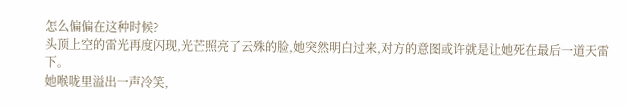怎么偏偏在这种时候?
头顶上空的雷光再度闪现,光芒照亮了云殊的脸,她突然明白过来,对方的意图或许就是让她死在最后一道天雷下。
她喉咙里溢出一声冷笑,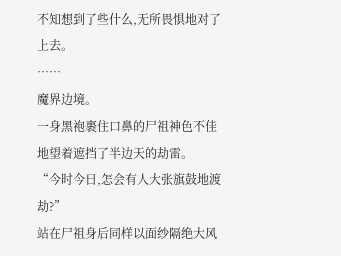不知想到了些什么,无所畏惧地对了上去。
……
魔界边境。
一身黑袍裹住口鼻的尸祖神色不佳地望着遮挡了半边天的劫雷。
“今时今日,怎会有人大张旗鼓地渡劫?”
站在尸祖身后同样以面纱隔绝大风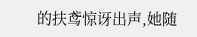的扶鸢惊讶出声,她随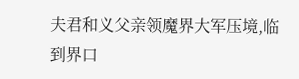夫君和义父亲领魔界大军压境,临到界口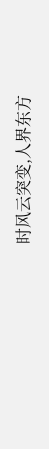时风云突变,人界东方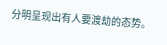分明呈现出有人要渡劫的态势。